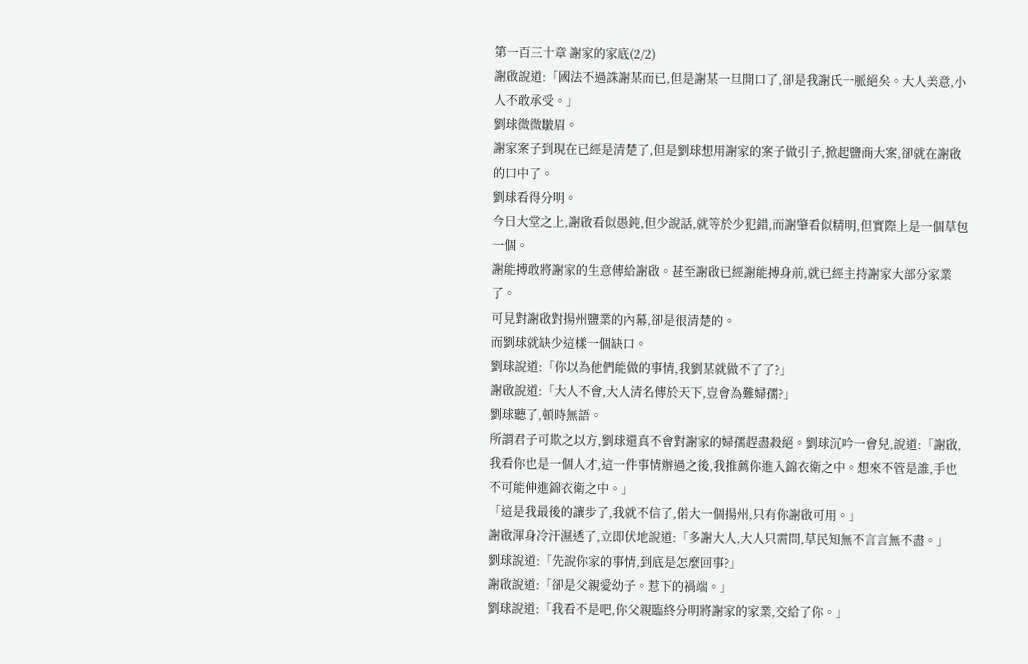第一百三十章 謝家的家底(2/2)
謝啟說道:「國法不過誅謝某而已,但是謝某一旦開口了,卻是我謝氏一脈絕矣。大人美意,小人不敢承受。」
劉球微微皺眉。
謝家案子到現在已經是清楚了,但是劉球想用謝家的案子做引子,掀起鹽商大案,卻就在謝啟的口中了。
劉球看得分明。
今日大堂之上,謝啟看似愚鈍,但少說話,就等於少犯錯,而謝肇看似精明,但實際上是一個草包一個。
謝能搏敢將謝家的生意傳給謝啟。甚至謝啟已經謝能搏身前,就已經主持謝家大部分家業了。
可見對謝啟對揚州鹽業的內幕,卻是很清楚的。
而劉球就缺少這樣一個缺口。
劉球說道:「你以為他們能做的事情,我劉某就做不了了?」
謝啟說道:「大人不會,大人清名傳於天下,豈會為難婦孺?」
劉球聽了,頓時無語。
所謂君子可欺之以方,劉球還真不會對謝家的婦孺趕盡殺絕。劉球沉吟一會兒,說道:「謝啟,我看你也是一個人才,這一件事情辦過之後,我推薦你進入錦衣衛之中。想來不管是誰,手也不可能伸進錦衣衛之中。」
「這是我最後的讓步了,我就不信了,偌大一個揚州,只有你謝啟可用。」
謝啟渾身冷汗濕透了,立即伏地說道:「多謝大人,大人只需問,草民知無不言言無不盡。」
劉球說道:「先說你家的事情,到底是怎麼回事?」
謝啟說道:「卻是父親愛幼子。惹下的禍端。」
劉球說道:「我看不是吧,你父親臨終分明將謝家的家業,交給了你。」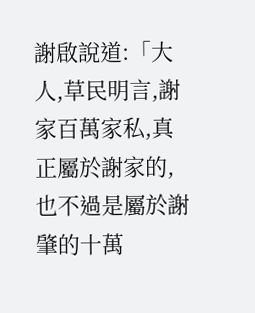謝啟說道:「大人,草民明言,謝家百萬家私,真正屬於謝家的,也不過是屬於謝肇的十萬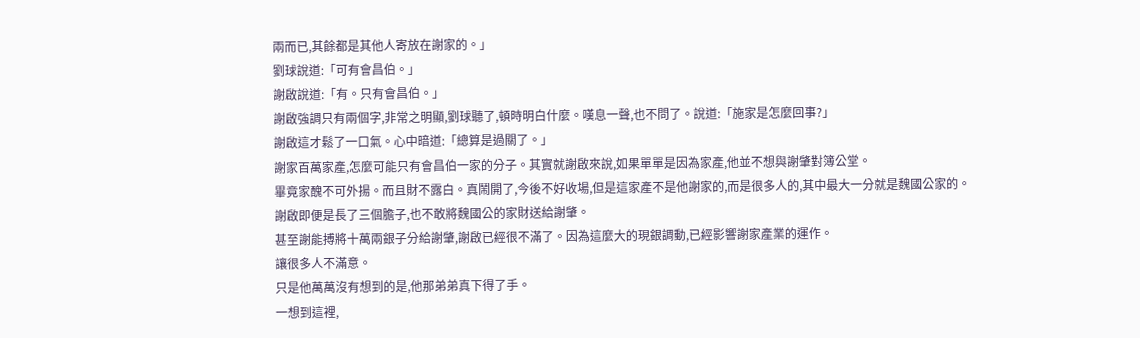兩而已,其餘都是其他人寄放在謝家的。」
劉球說道:「可有會昌伯。」
謝啟說道:「有。只有會昌伯。」
謝啟強調只有兩個字,非常之明顯,劉球聽了,頓時明白什麼。嘆息一聲,也不問了。說道:「施家是怎麼回事?」
謝啟這才鬆了一口氣。心中暗道:「總算是過關了。」
謝家百萬家產,怎麼可能只有會昌伯一家的分子。其實就謝啟來說,如果單單是因為家產,他並不想與謝肇對簿公堂。
畢竟家醜不可外揚。而且財不露白。真鬧開了,今後不好收場,但是這家產不是他謝家的,而是很多人的,其中最大一分就是魏國公家的。
謝啟即便是長了三個膽子,也不敢將魏國公的家財送給謝肇。
甚至謝能搏將十萬兩銀子分給謝肇,謝啟已經很不滿了。因為這麼大的現銀調動,已經影響謝家產業的運作。
讓很多人不滿意。
只是他萬萬沒有想到的是,他那弟弟真下得了手。
一想到這裡,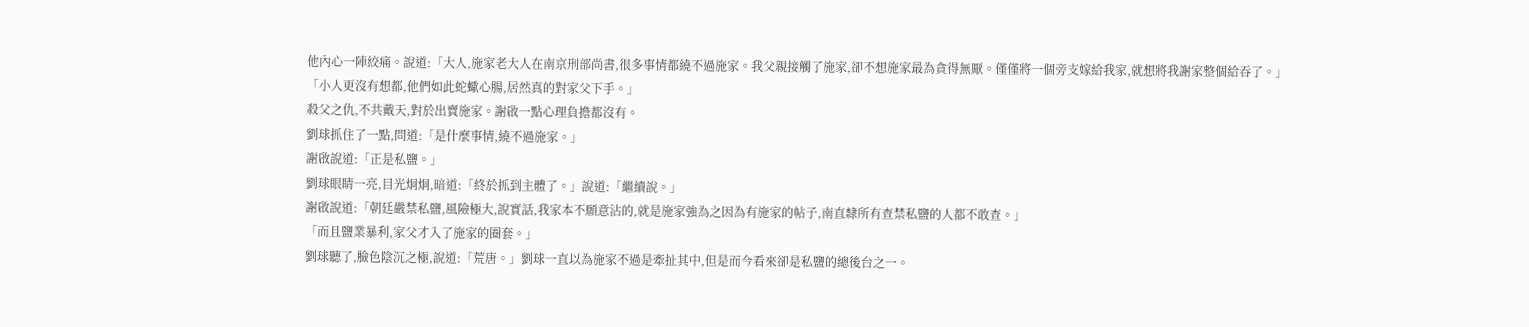他內心一陣絞痛。說道:「大人,施家老大人在南京刑部尚書,很多事情都繞不過施家。我父親接觸了施家,卻不想施家最為貪得無厭。僅僅將一個旁支嫁給我家,就想將我謝家整個給吞了。」
「小人更沒有想都,他們如此蛇蠍心腸,居然真的對家父下手。」
殺父之仇,不共戴天,對於出賣施家。謝啟一點心理負擔都沒有。
劉球抓住了一點,問道:「是什麼事情,繞不過施家。」
謝啟說道:「正是私鹽。」
劉球眼睛一亮,目光炯炯,暗道:「終於抓到主體了。」說道:「繼續說。」
謝啟說道:「朝廷嚴禁私鹽,風險極大,說實話,我家本不願意沾的,就是施家強為之因為有施家的帖子,南直隸所有查禁私鹽的人都不敢查。」
「而且鹽業暴利,家父才入了施家的圈套。」
劉球聽了,臉色陰沉之極,說道:「荒唐。」劉球一直以為施家不過是牽扯其中,但是而今看來卻是私鹽的總後台之一。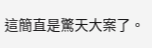這簡直是驚天大案了。